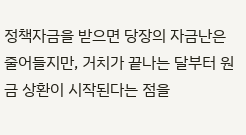정책자금을 받으면 당장의 자금난은 줄어들지만, 거치가 끝나는 달부터 원금 상환이 시작된다는 점을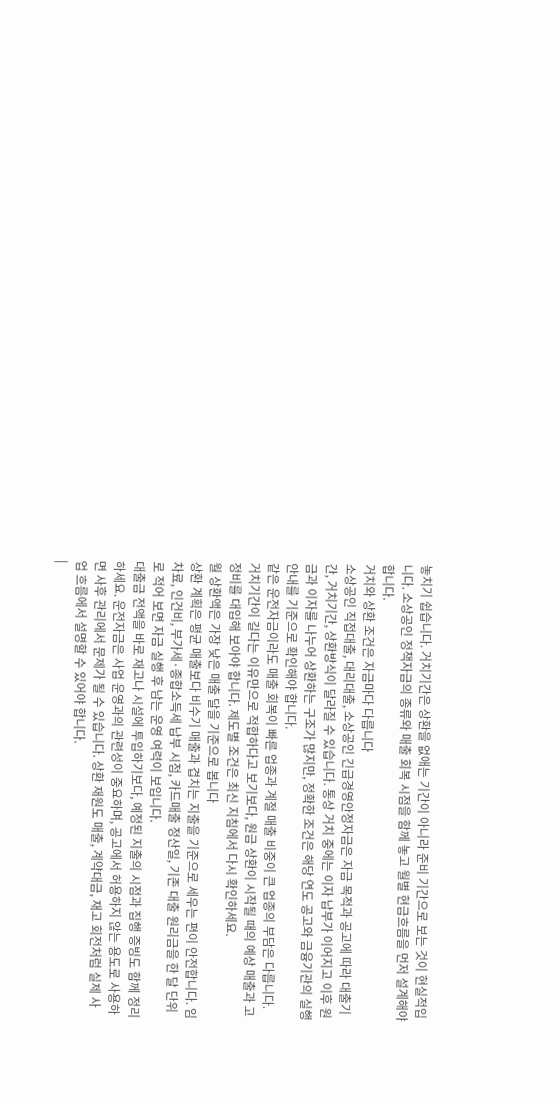놓치기 쉽습니다. 거치기간은 상환을 없애는 기간이 아니라 준비 기간으로 보는 것이 현실적입니다. 소상공인 정책자금의 종류와 매출 회복 시점을 함께 놓고 월별 현금흐름을 먼저 설계해야 합니다.
거치와 상환 조건은 자금마다 다릅니다
소상공인 직접대출, 대리대출, 소상공인 긴급경영안정자금은 자금 목적과 공고에 따라 대출기간, 거치기간, 상환방식이 달라질 수 있습니다. 통상 거치 중에는 이자 납부가 이어지고 이후 원금과 이자를 나누어 상환하는 구조가 많지만, 정확한 조건은 해당 연도 공고와 금융기관의 실행 안내를 기준으로 확인해야 합니다.
같은 운전자금이라도 매출 회복이 빠른 업종과 계절 매출 비중이 큰 업종의 부담은 다릅니다. 거치기간이 길다는 이유만으로 적합하다고 보기보다, 원금 상환이 시작될 때의 예상 매출과 고정비를 대입해 보아야 합니다. 제도별 조건은 최신 지침에서 다시 확인하세요.
월 상환액은 가장 낮은 매출 달을 기준으로 봅니다
상환 계획은 평균 매출보다 비수기 매출과 겹치는 지출을 기준으로 세우는 편이 안전합니다. 임차료, 인건비, 부가세·종합소득세 납부 시점, 카드매출 정산일, 기존 대출 원리금을 한 달 단위로 적어 보면 자금 실행 후 남는 운영 여력이 보입니다.
대출금 전액을 바로 재고나 시설에 투입하기보다, 예정된 지출의 시점과 집행 증빙도 함께 정리하세요. 운전자금은 사업 운영과의 관련성이 중요하며, 공고에서 허용하지 않는 용도로 사용하면 사후 관리에서 문제가 될 수 있습니다. 상환 재원도 매출, 계약대금, 재고 회전처럼 실제 사업 흐름에서 설명할 수 있어야 합니다.
|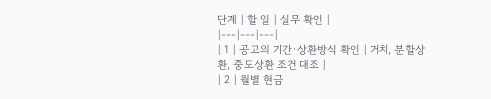단계 | 할 일 | 실무 확인 |
|---|---|---|
| 1 | 공고의 기간·상환방식 확인 | 거치, 분할상환, 중도상환 조건 대조 |
| 2 | 월별 현금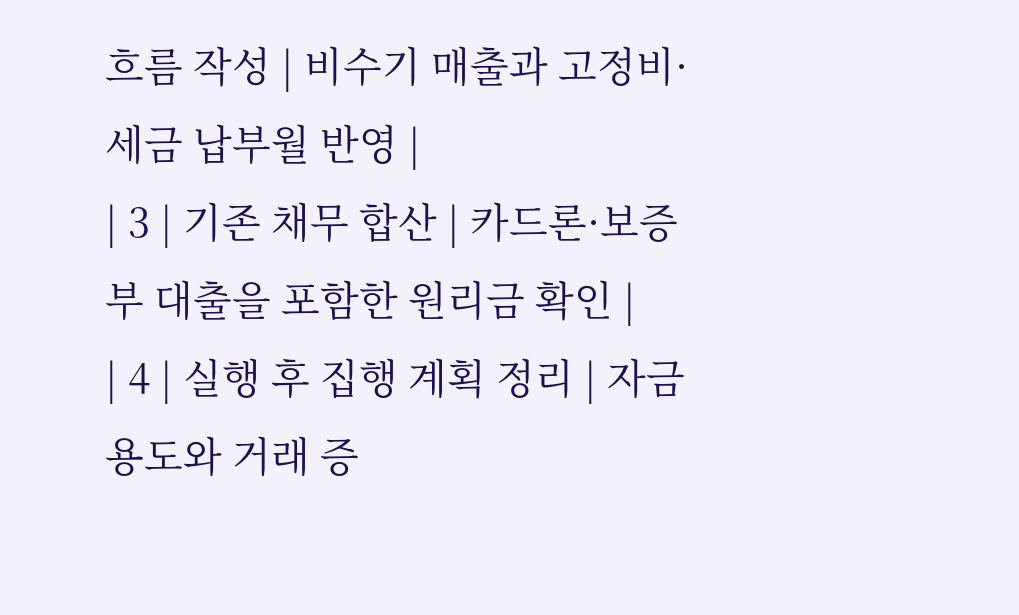흐름 작성 | 비수기 매출과 고정비·세금 납부월 반영 |
| 3 | 기존 채무 합산 | 카드론·보증부 대출을 포함한 원리금 확인 |
| 4 | 실행 후 집행 계획 정리 | 자금 용도와 거래 증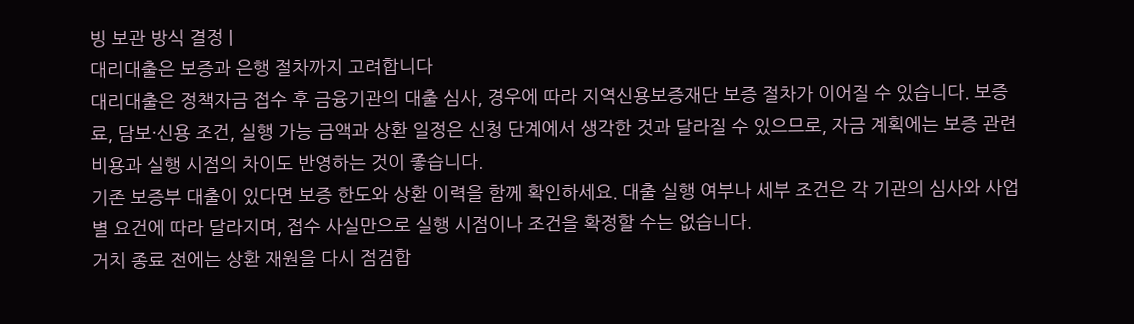빙 보관 방식 결정 |
대리대출은 보증과 은행 절차까지 고려합니다
대리대출은 정책자금 접수 후 금융기관의 대출 심사, 경우에 따라 지역신용보증재단 보증 절차가 이어질 수 있습니다. 보증료, 담보·신용 조건, 실행 가능 금액과 상환 일정은 신청 단계에서 생각한 것과 달라질 수 있으므로, 자금 계획에는 보증 관련 비용과 실행 시점의 차이도 반영하는 것이 좋습니다.
기존 보증부 대출이 있다면 보증 한도와 상환 이력을 함께 확인하세요. 대출 실행 여부나 세부 조건은 각 기관의 심사와 사업별 요건에 따라 달라지며, 접수 사실만으로 실행 시점이나 조건을 확정할 수는 없습니다.
거치 종료 전에는 상환 재원을 다시 점검합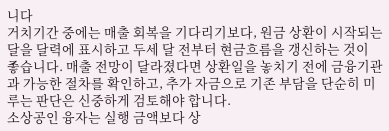니다
거치기간 중에는 매출 회복을 기다리기보다, 원금 상환이 시작되는 달을 달력에 표시하고 두세 달 전부터 현금흐름을 갱신하는 것이 좋습니다. 매출 전망이 달라졌다면 상환일을 놓치기 전에 금융기관과 가능한 절차를 확인하고, 추가 자금으로 기존 부담을 단순히 미루는 판단은 신중하게 검토해야 합니다.
소상공인 융자는 실행 금액보다 상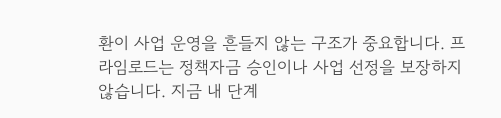환이 사업 운영을 흔들지 않는 구조가 중요합니다. 프라임로드는 정책자금 승인이나 사업 선정을 보장하지 않습니다. 지금 내 단계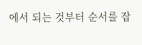에서 되는 것부터 순서를 잡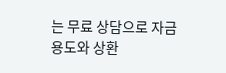는 무료 상담으로 자금 용도와 상환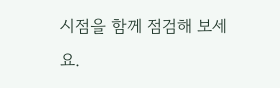시점을 함께 점검해 보세요.